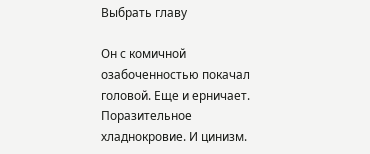Выбрать главу

Он с комичной озабоченностью покачал головой. Еще и ерничает. Поразительное хладнокровие. И цинизм.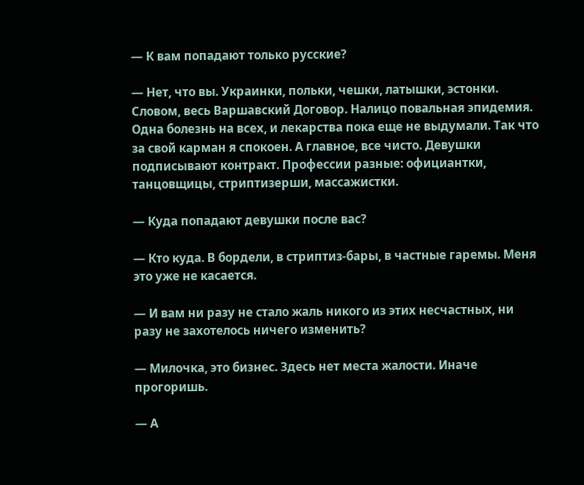— К вам попадают только русские?

— Нет, что вы. Украинки, польки, чешки, латышки, эстонки. Словом, весь Варшавский Договор. Налицо повальная эпидемия. Одна болезнь на всех, и лекарства пока еще не выдумали. Так что за свой карман я спокоен. А главное, все чисто. Девушки подписывают контракт. Профессии разные: официантки, танцовщицы, стриптизерши, массажистки.

— Куда попадают девушки после вас?

— Кто куда. В бордели, в стриптиз-бары, в частные гаремы. Меня это уже не касается.

— И вам ни разу не стало жаль никого из этих несчастных, ни paзy не захотелось ничего изменить?

— Милочка, это бизнес. Здесь нет места жалости. Иначе прогоришь.

— А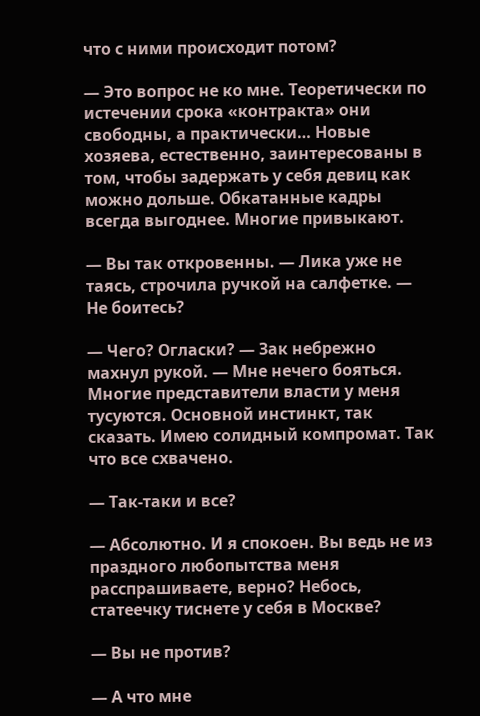что с ними происходит потом?

— Это вопрос не ко мне. Теоретически по истечении срока «контракта» они свободны, а практически… Новые хозяева, естественно, заинтересованы в том, чтобы задержать у себя девиц как можно дольше. Обкатанные кадры всегда выгоднее. Многие привыкают.

— Вы так откровенны. — Лика уже не таясь, строчила ручкой на салфетке. — Не боитесь?

— Чего? Огласки? — Зак небрежно махнул рукой. — Мне нечего бояться. Многие представители власти у меня тусуются. Основной инстинкт, так сказать. Имею солидный компромат. Так что все схвачено.

— Так-таки и все?

— Абсолютно. И я спокоен. Вы ведь не из праздного любопытства меня расспрашиваете, верно? Небось, статеечку тиснете у себя в Москве?

— Вы не против?

— А что мне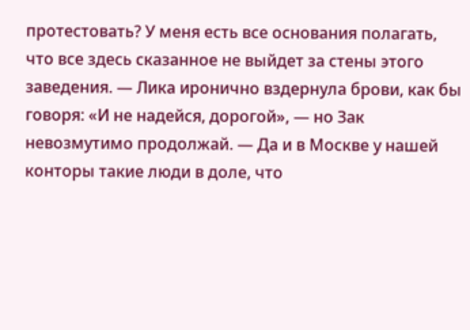протестовать? У меня есть все основания полагать, что все здесь сказанное не выйдет за стены этого заведения. — Лика иронично вздернула брови, как бы говоря: «И не надейся, дорогой», — но Зак невозмутимо продолжай. — Да и в Москве у нашей конторы такие люди в доле, что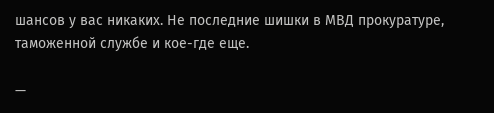шансов у вас никаких. Не последние шишки в МВД прокуратуре, таможенной службе и кое-где еще.

—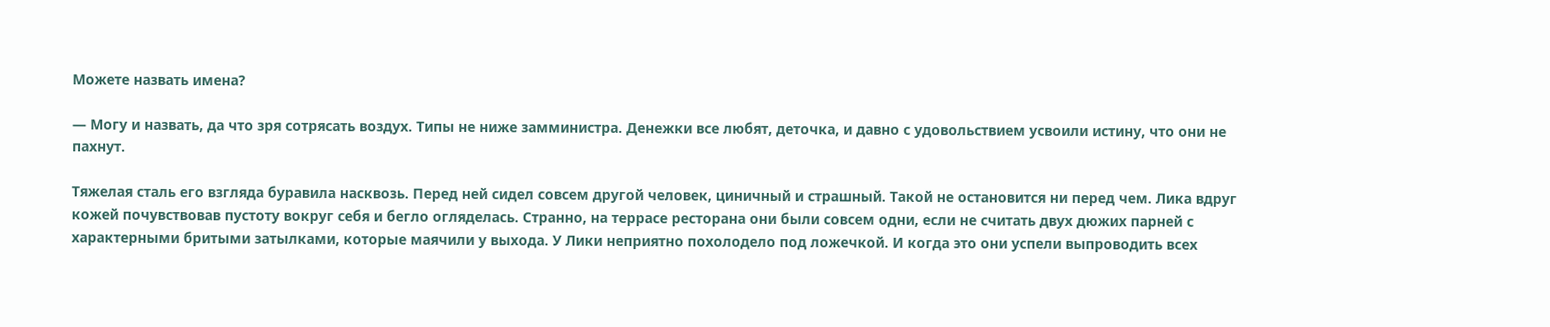Можете назвать имена?

— Могу и назвать, да что зря сотрясать воздух. Типы не ниже замминистра. Денежки все любят, деточка, и давно с удовольствием усвоили истину, что они не пахнут.

Тяжелая сталь его взгляда буравила насквозь. Перед ней сидел совсем другой человек, циничный и страшный. Такой не остановится ни перед чем. Лика вдруг кожей почувствовав пустоту вокруг себя и бегло огляделась. Странно, на террасе ресторана они были совсем одни, если не считать двух дюжих парней с характерными бритыми затылками, которые маячили у выхода. У Лики неприятно похолодело под ложечкой. И когда это они успели выпроводить всех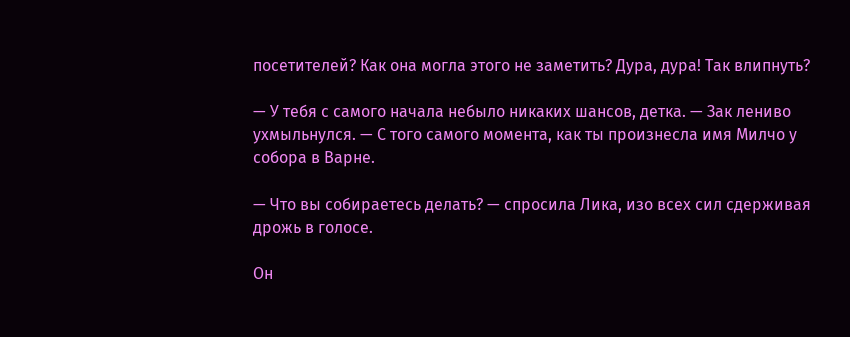посетителей? Как она могла этого не заметить? Дура, дура! Так влипнуть?

— У тебя с самого начала небыло никаких шансов, детка. — Зак лениво ухмыльнулся. — С того самого момента, как ты произнесла имя Милчо у собора в Варне.

— Что вы собираетесь делать? — спросила Лика, изо всех сил сдерживая дрожь в голосе.

Он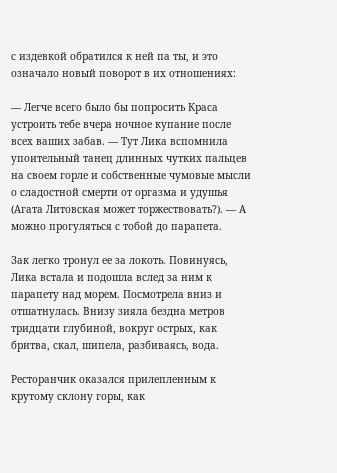с издевкой обратился к ней па ты, и это означало новый поворот в их отношениях:

— Легче всего было бы попросить Краса устроить тебе вчера ночное купание после всех ваших забав. — Тут Лика вспомнила упоительный танец длинных чутких пальцев на своем горле и собственные чумовые мысли о сладостной смерти от оргазма и удушья (Агата Литовская может торжествовать?). — А можно прогуляться с тобой до парапета.

Зак легко тронул ее за локоть. Повинуясь, Лика встала и подошла вслед за ним к парапету над морем. Посмотрела вниз и отшатнулась. Внизу зияла бездна метров тридцати глубиной, вокруг острых, как бритва, скал, шипела, разбиваясь, вода.

Ресторанчик оказался прилепленным к крутому склону горы, как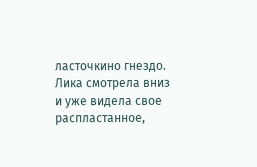ласточкино гнездо. Лика смотрела вниз и уже видела свое распластанное,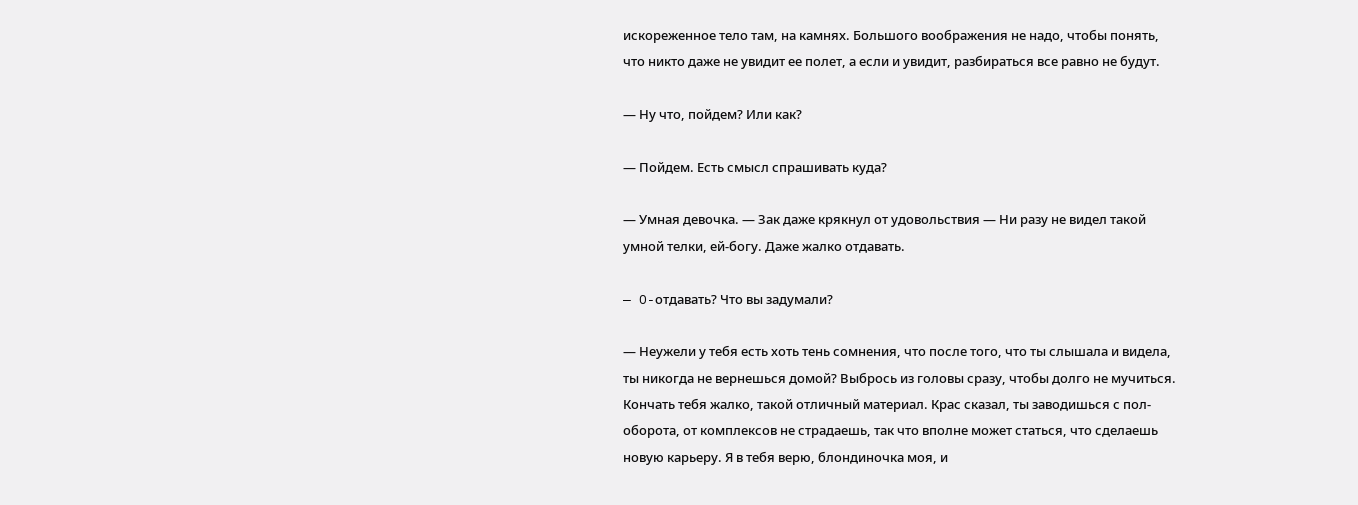искореженное тело там, на камнях. Большого воображения не надо, чтобы понять, что никто даже не увидит ее полет, а если и увидит, разбираться все равно не будут.

— Ну что, пойдем? Или как?

— Пойдем. Есть смысл спрашивать куда?

— Умная девочка. — Зак даже крякнул от удовольствия — Ни разу не видел такой умной телки, ей-богу. Даже жалко отдавать.

— O-отдавать? Что вы задумали?

— Неужели у тебя есть хоть тень сомнения, что после того, что ты слышала и видела, ты никогда не вернешься домой? Выбрось из головы сразу, чтобы долго не мучиться. Кончать тебя жалко, такой отличный материал. Крас сказал, ты заводишься с пол-оборота, от комплексов не страдаешь, так что вполне может статься, что сделаешь новую карьеру. Я в тебя верю, блондиночка моя, и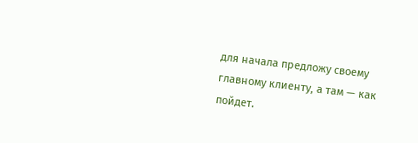для начала предложу своему главному клиенту, а там — как пойдет.